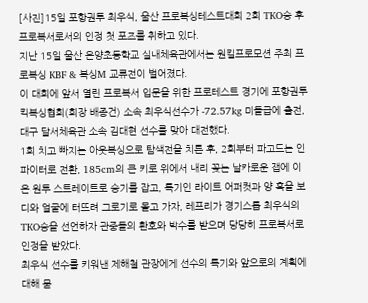[사진]15일 포항권투 최우식, 울산 프로복싱테스트대회 2회 TKO승 후 프로복서로서의 인정 첫 포즈를 취하고 있다.
지난 15일 울산 온양초등학교 실내체육관에서는 원킬프로모션 주최 프로복싱 KBF & 복싱M 교류전이 벌어졌다.
이 대회에 앞서 열린 프로복서 입문을 위한 프로테스트 경기에 포항권투킥복싱협회(회장 배종건) 소속 최우식선수가 -72.57kg 미들급에 출전, 대구 달서체육관 소속 김대현 선수를 맞아 대전했다.
1회 치고 빠지는 아웃복싱으로 탐색전을 치른 후, 2회부터 파고드는 인파이터로 전환, 185cm의 큰 키로 위에서 내리 꽂는 날카로운 잽에 이은 원투 스트레이트로 승기를 잡고, 특기인 라이트 어퍼컷과 양 훅을 보디와 얼굴에 터뜨려 그로기로 몰고 가자, 레프리가 경기스톱 최우식의 TKO승을 선언하자 관중들의 환호와 박수를 받으며 당당히 프로복서로 인정을 받았다.
최우식 선수를 키워낸 제해철 관장에게 선수의 특기와 앞으로의 계획에 대해 묻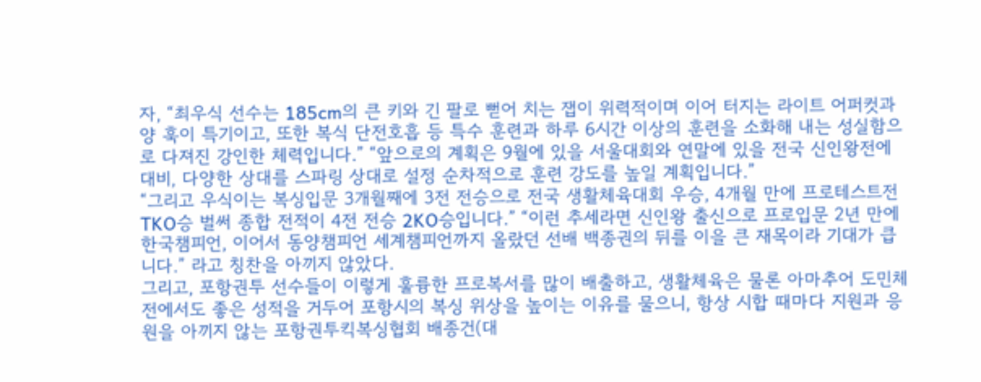자, “최우식 선수는 185cm의 큰 키와 긴 팔로 뻗어 치는 잽이 위력적이며 이어 터지는 라이트 어퍼컷과 양 훅이 특기이고, 또한 복식 단전호흡 등 특수 훈련과 하루 6시간 이상의 훈련을 소화해 내는 성실함으로 다져진 강인한 체력입니다.” “앞으로의 계획은 9월에 있을 서울대회와 연말에 있을 전국 신인왕전에 대비, 다양한 상대를 스파링 상대로 설정 순차적으로 훈련 강도를 높일 계획입니다.”
“그리고 우식이는 복싱입문 3개월째에 3전 전승으로 전국 생활체육대회 우승, 4개월 만에 프로테스트전 TKO승 벌써 종합 전적이 4전 전승 2KO승입니다.” “이런 추세라면 신인왕 출신으로 프로입문 2년 만에 한국챔피언, 이어서 동양챔피언 세계챔피언까지 올랐던 선배 백종권의 뒤를 이을 큰 재목이라 기대가 큽니다.” 라고 칭찬을 아끼지 않았다.
그리고, 포항권투 선수들이 이렇게 훌륭한 프로복서를 많이 배출하고, 생활체육은 물론 아마추어 도민체전에서도 좋은 성적을 거두어 포항시의 복싱 위상을 높이는 이유를 물으니, 항상 시합 때마다 지원과 응원을 아끼지 않는 포항권투킥복싱협회 배종건(대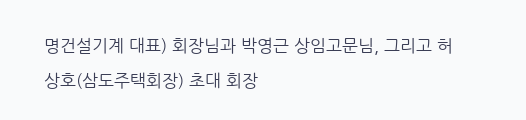명건설기계 대표) 회장님과 박영근 상임고문님, 그리고 허상호(삼도주택회장) 초대 회장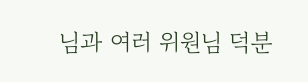님과 여러 위원님 덕분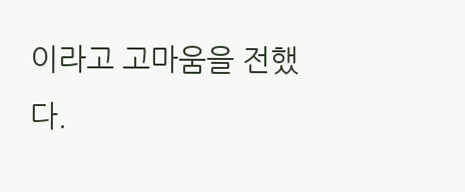이라고 고마움을 전했다.